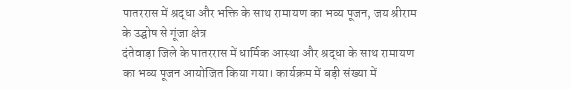पातररास में श्रद्धा और भक्ति के साथ रामायण का भव्य पूजन, जय श्रीराम के उद्घोष से गूंजा क्षेत्र
दंतेवाड़ा जिले के पातररास में धार्मिक आस्था और श्रद्धा के साथ रामायण का भव्य पूजन आयोजित किया गया। कार्यक्रम में बड़ी संख्या में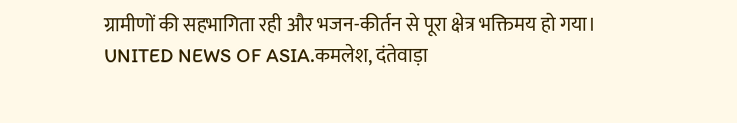ग्रामीणों की सहभागिता रही और भजन-कीर्तन से पूरा क्षेत्र भक्तिमय हो गया।
UNITED NEWS OF ASIA.कमलेश, दंतेवाड़ा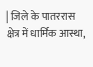| जिले के पातररास क्षेत्र में धार्मिक आस्था,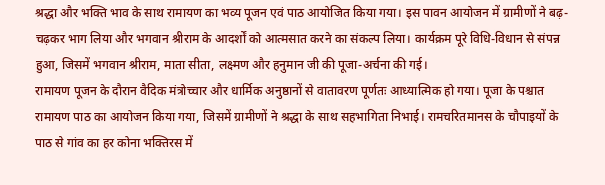श्रद्धा और भक्ति भाव के साथ रामायण का भव्य पूजन एवं पाठ आयोजित किया गया। इस पावन आयोजन में ग्रामीणों ने बढ़-चढ़कर भाग लिया और भगवान श्रीराम के आदर्शों को आत्मसात करने का संकल्प लिया। कार्यक्रम पूरे विधि-विधान से संपन्न हुआ, जिसमें भगवान श्रीराम, माता सीता, लक्ष्मण और हनुमान जी की पूजा-अर्चना की गई।
रामायण पूजन के दौरान वैदिक मंत्रोच्चार और धार्मिक अनुष्ठानों से वातावरण पूर्णतः आध्यात्मिक हो गया। पूजा के पश्चात रामायण पाठ का आयोजन किया गया, जिसमें ग्रामीणों ने श्रद्धा के साथ सहभागिता निभाई। रामचरितमानस के चौपाइयों के पाठ से गांव का हर कोना भक्तिरस में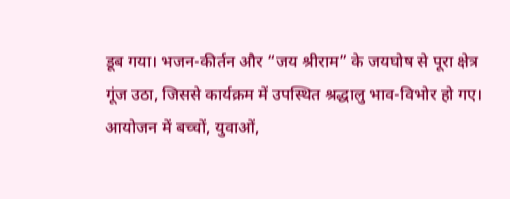डूब गया। भजन-कीर्तन और “जय श्रीराम” के जयघोष से पूरा क्षेत्र गूंज उठा, जिससे कार्यक्रम में उपस्थित श्रद्धालु भाव-विभोर हो गए।
आयोजन में बच्चों, युवाओं,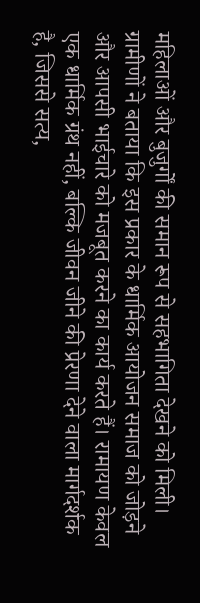महिलाओं और बुजुर्गों की समान रूप से सहभागिता देखने को मिली। ग्रामीणों ने बताया कि इस प्रकार के धार्मिक आयोजन समाज को जोड़ने और आपसी भाईचारे को मजबूत करने का कार्य करते हैं। रामायण केवल एक धार्मिक ग्रंथ नहीं, बल्कि जीवन जीने की प्रेरणा देने वाला मार्गदर्शक है, जिससे सत्य,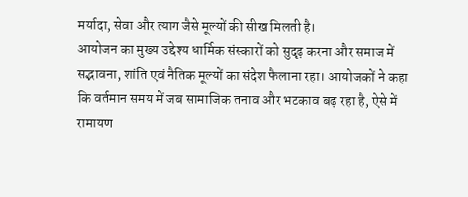मर्यादा, सेवा और त्याग जैसे मूल्यों की सीख मिलती है।
आयोजन का मुख्य उद्देश्य धार्मिक संस्कारों को सुदृढ़ करना और समाज में सद्भावना, शांति एवं नैतिक मूल्यों का संदेश फैलाना रहा। आयोजकों ने कहा कि वर्तमान समय में जब सामाजिक तनाव और भटकाव बढ़ रहा है, ऐसे में रामायण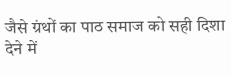जैसे ग्रंथों का पाठ समाज को सही दिशा देने में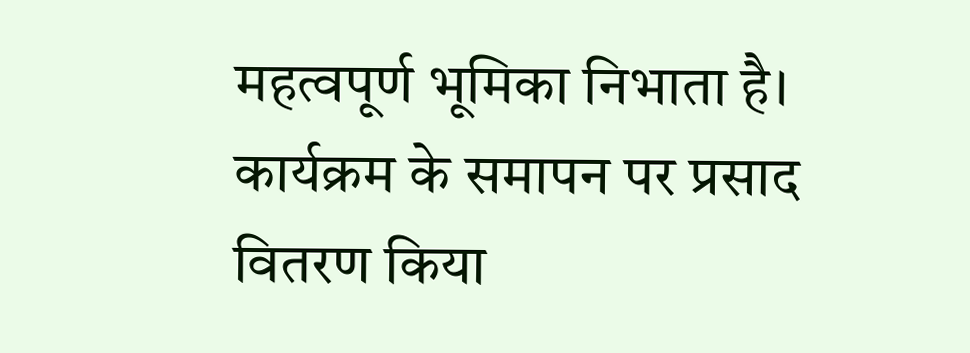महत्वपूर्ण भूमिका निभाता है।
कार्यक्रम के समापन पर प्रसाद वितरण किया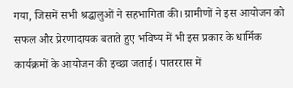गया, जिसमें सभी श्रद्धालुओं ने सहभागिता की। ग्रामीणों ने इस आयोजन को सफल और प्रेरणादायक बताते हुए भविष्य में भी इस प्रकार के धार्मिक कार्यक्रमों के आयोजन की इच्छा जताई। पातररास में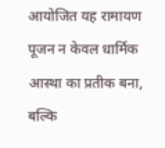आयोजित यह रामायण पूजन न केवल धार्मिक आस्था का प्रतीक बना, बल्कि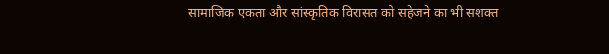सामाजिक एकता और सांस्कृतिक विरासत को सहेजने का भी सशक्त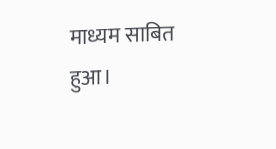माध्यम साबित हुआ।